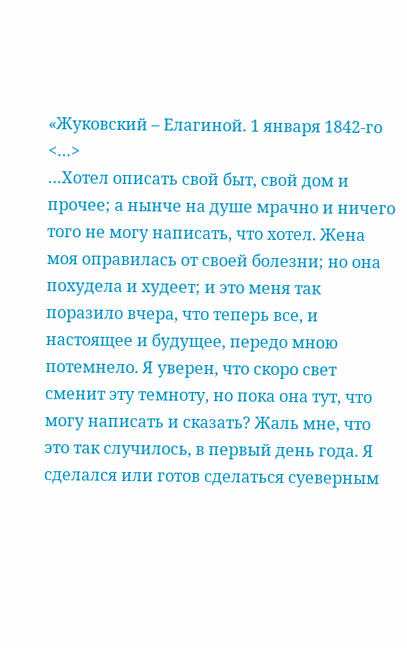«Жуковский – Елагиной. 1 января 1842-го <…>
…Хотел описать свой быт, свой дом и прочее; а нынче на душе мрачно и ничего того не могу написать, что хотел. Жена моя оправилась от своей болезни; но она похудела и худеет; и это меня так поразило вчера, что теперь все, и настоящее и будущее, передо мною потемнело. Я уверен, что скоро свет сменит эту темноту, но пока она тут, что могу написать и сказать? Жаль мне, что это так случилось, в первый день года. Я сделался или готов сделаться суеверным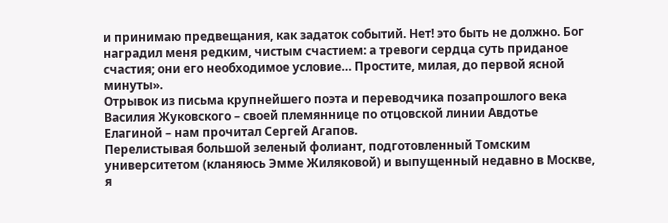и принимаю предвещания, как задаток событий. Нет! это быть не должно. Бог наградил меня редким, чистым счастием: а тревоги сердца суть приданое счастия; они его необходимое условие… Простите, милая, до первой ясной минуты».
Отрывок из письма крупнейшего поэта и переводчика позапрошлого века Василия Жуковского – своей племяннице по отцовской линии Авдотье Елагиной – нам прочитал Сергей Агапов.
Перелистывая большой зеленый фолиант, подготовленный Томским университетом (кланяюсь Эмме Жиляковой) и выпущенный недавно в Москве, я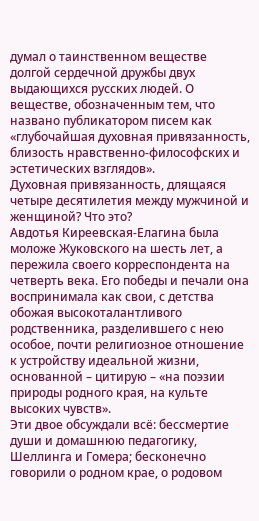думал о таинственном веществе долгой сердечной дружбы двух выдающихся русских людей. О веществе, обозначенным тем, что названо публикатором писем как «глубочайшая духовная привязанность, близость нравственно-философских и эстетических взглядов».
Духовная привязанность, длящаяся четыре десятилетия между мужчиной и женщиной? Что это?
Авдотья Киреевская-Елагина была моложе Жуковского на шесть лет, а пережила своего корреспондента на четверть века. Его победы и печали она воспринимала как свои, с детства обожая высокоталантливого родственника, разделившего с нею особое, почти религиозное отношение к устройству идеальной жизни, основанной – цитирую – «на поэзии природы родного края, на культе высоких чувств».
Эти двое обсуждали всё: бессмертие души и домашнюю педагогику, Шеллинга и Гомера; бесконечно говорили о родном крае, о родовом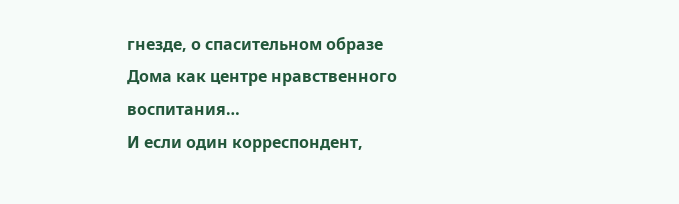гнезде, о спасительном образе Дома как центре нравственного воспитания…
И если один корреспондент,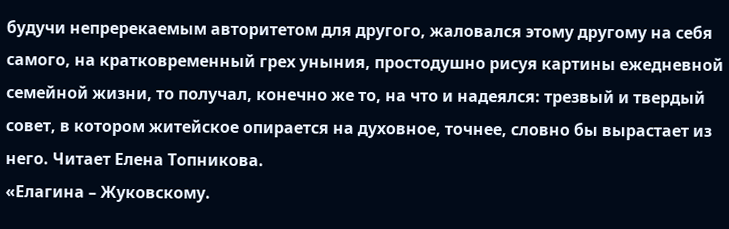будучи непререкаемым авторитетом для другого, жаловался этому другому на себя самого, на кратковременный грех уныния, простодушно рисуя картины ежедневной семейной жизни, то получал, конечно же то, на что и надеялся: трезвый и твердый совет, в котором житейское опирается на духовное, точнее, словно бы вырастает из него. Читает Елена Топникова.
«Елагина – Жуковскому.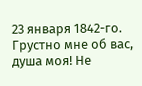23 января 1842-го.
Грустно мне об вас, душа моя! Не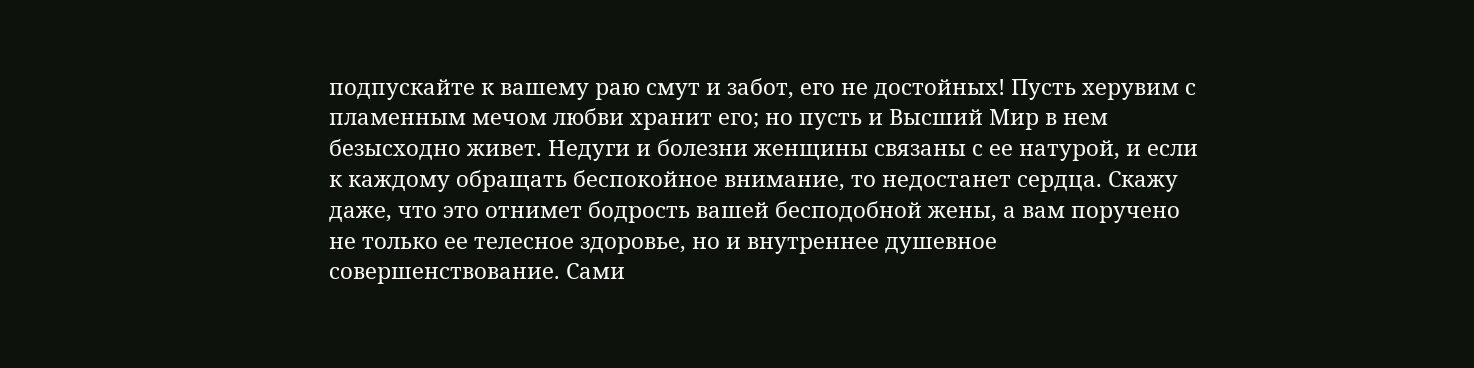подпускайте к вашему раю смут и забот, его не достойных! Пусть херувим с пламенным мечом любви хранит его; но пусть и Высший Мир в нем безысходно живет. Недуги и болезни женщины связаны с ее натурой, и если к каждому обращать беспокойное внимание, то недостанет сердца. Скажу даже, что это отнимет бодрость вашей бесподобной жены, а вам поручено не только ее телесное здоровье, но и внутреннее душевное совершенствование. Сами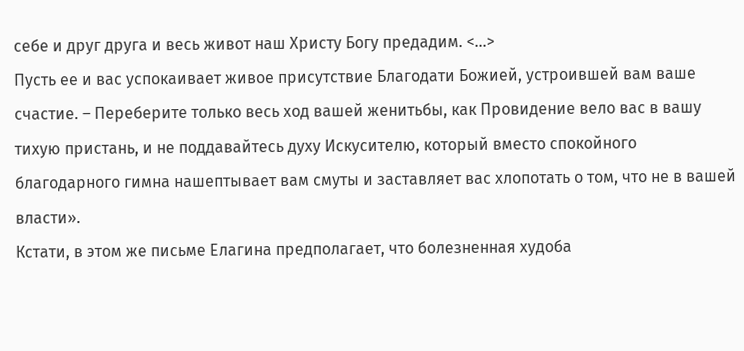себе и друг друга и весь живот наш Христу Богу предадим. <…>
Пусть ее и вас успокаивает живое присутствие Благодати Божией, устроившей вам ваше счастие. – Переберите только весь ход вашей женитьбы, как Провидение вело вас в вашу тихую пристань, и не поддавайтесь духу Искусителю, который вместо спокойного благодарного гимна нашептывает вам смуты и заставляет вас хлопотать о том, что не в вашей власти».
Кстати, в этом же письме Елагина предполагает, что болезненная худоба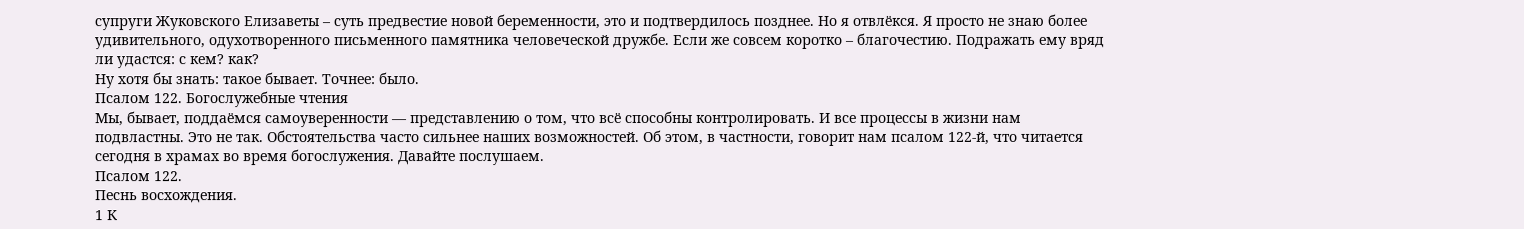супруги Жуковского Елизаветы – суть предвестие новой беременности, это и подтвердилось позднее. Но я отвлёкся. Я просто не знаю более удивительного, одухотворенного письменного памятника человеческой дружбе. Если же совсем коротко – благочестию. Подражать ему вряд ли удастся: с кем? как?
Ну хотя бы знать: такое бывает. Точнее: было.
Псалом 122. Богослужебные чтения
Мы, бывает, поддаёмся самоуверенности — представлению о том, что всё способны контролировать. И все процессы в жизни нам подвластны. Это не так. Обстоятельства часто сильнее наших возможностей. Об этом, в частности, говорит нам псалом 122-й, что читается сегодня в храмах во время богослужения. Давайте послушаем.
Псалом 122.
Песнь восхождения.
1 К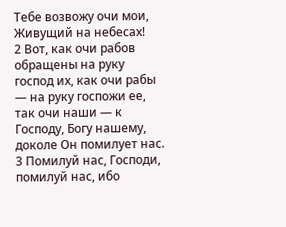Тебе возвожу очи мои, Живущий на небесах!
2 Вот, как очи рабов обращены на руку господ их, как очи рабы — на руку госпожи ее, так очи наши — к Господу, Богу нашему, доколе Он помилует нас.
3 Помилуй нас, Господи, помилуй нас, ибо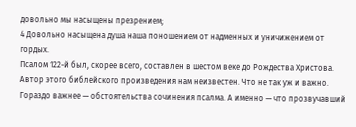довольно мы насыщены презрением;
4 Довольно насыщена душа наша поношением от надменных и уничижением от гордых.
Псалом 122-й был, скорее всего, составлен в шестом веке до Рождества Христова. Автор этого библейского произведения нам неизвестен. Что не так уж и важно. Гораздо важнее — обстоятельства сочинения псалма. А именно — что прозвучавший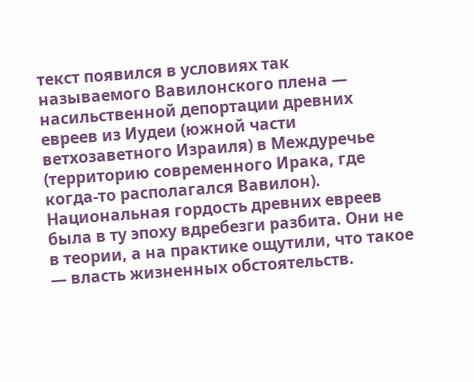текст появился в условиях так называемого Вавилонского плена — насильственной депортации древних евреев из Иудеи (южной части ветхозаветного Израиля) в Междуречье (территорию современного Ирака, где когда-то располагался Вавилон).
Национальная гордость древних евреев была в ту эпоху вдребезги разбита. Они не в теории, а на практике ощутили, что такое — власть жизненных обстоятельств.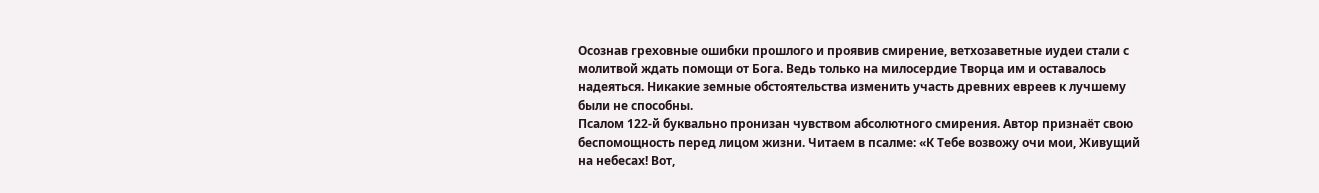Осознав греховные ошибки прошлого и проявив смирение, ветхозаветные иудеи стали с молитвой ждать помощи от Бога. Ведь только на милосердие Творца им и оставалось надеяться. Никакие земные обстоятельства изменить участь древних евреев к лучшему были не способны.
Псалом 122-й буквально пронизан чувством абсолютного смирения. Автор признаёт свою беспомощность перед лицом жизни. Читаем в псалме: «К Тебе возвожу очи мои, Живущий на небесах! Вот,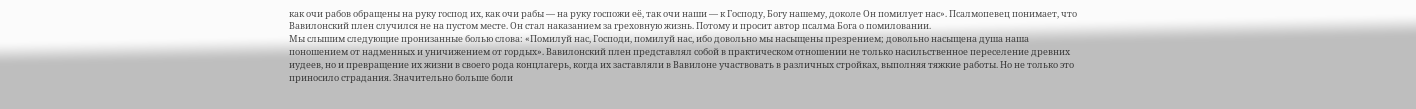как очи рабов обращены на руку господ их, как очи рабы — на руку госпожи её, так очи наши — к Господу, Богу нашему, доколе Он помилует нас». Псалмопевец понимает, что Вавилонский плен случился не на пустом месте. Он стал наказанием за греховную жизнь. Потому и просит автор псалма Бога о помиловании.
Мы слышим следующие пронизанные болью слова: «Помилуй нас, Господи, помилуй нас, ибо довольно мы насыщены презрением; довольно насыщена душа наша поношением от надменных и уничижением от гордых». Вавилонский плен представлял собой в практическом отношении не только насильственное переселение древних иудеев, но и превращение их жизни в своего рода концлагерь, когда их заставляли в Вавилоне участвовать в различных стройках, выполняя тяжкие работы. Но не только это приносило страдания. Значительно больше боли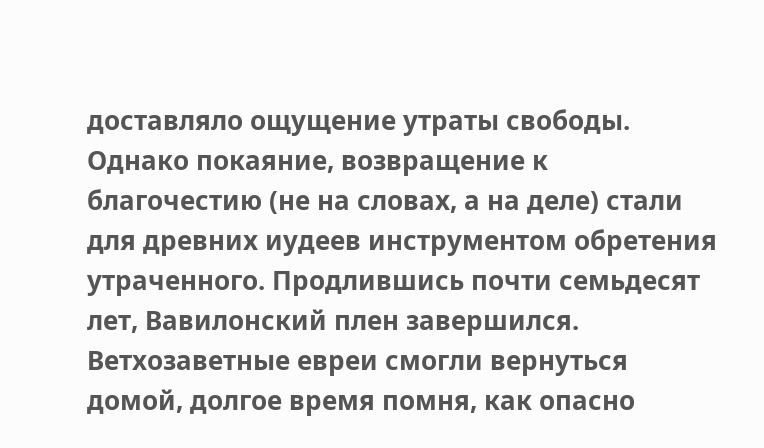доставляло ощущение утраты свободы.
Однако покаяние, возвращение к благочестию (не на словах, а на деле) стали для древних иудеев инструментом обретения утраченного. Продлившись почти семьдесят лет, Вавилонский плен завершился. Ветхозаветные евреи смогли вернуться домой, долгое время помня, как опасно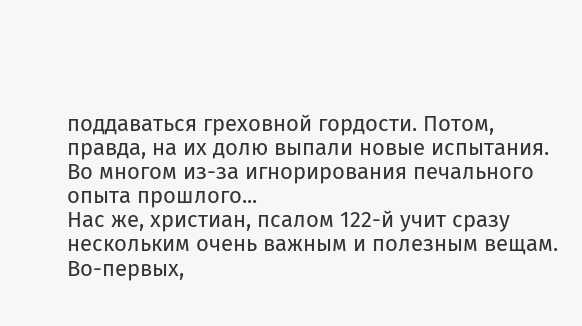поддаваться греховной гордости. Потом, правда, на их долю выпали новые испытания. Во многом из-за игнорирования печального опыта прошлого...
Нас же, христиан, псалом 122-й учит сразу нескольким очень важным и полезным вещам. Во-первых,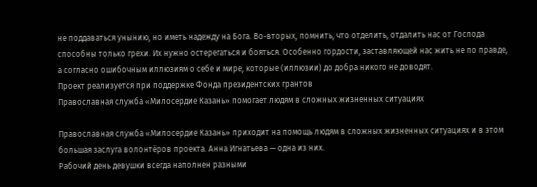не поддаваться унынию, но иметь надежду на Бога. Во-вторых, помнить, что отделить, отдалить нас от Господа способны только грехи. Их нужно остерегаться и бояться. Особенно гордости, заставляющей нас жить не по правде, а согласно ошибочным иллюзиям о себе и мире, которые (иллюзии) до добра никого не доводят.
Проект реализуется при поддержке Фонда президентских грантов
Православная служба «Милосердие Казань» помогает людям в сложных жизненных ситуациях

Православная служба «Милосердие Казань» приходит на помощь людям в сложных жизненных ситуациях и в этом большая заслуга волонтёров проекта. Анна Игнатьева — одна из них.
Рабочий день девушки всегда наполнен разными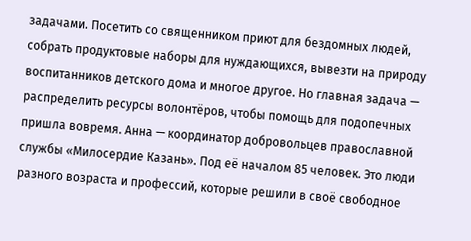задачами. Посетить со священником приют для бездомных людей, собрать продуктовые наборы для нуждающихся, вывезти на природу воспитанников детского дома и многое другое. Но главная задача — распределить ресурсы волонтёров, чтобы помощь для подопечных пришла вовремя. Анна — координатор добровольцев православной службы «Милосердие Казань». Под её началом 85 человек. Это люди разного возраста и профессий, которые решили в своё свободное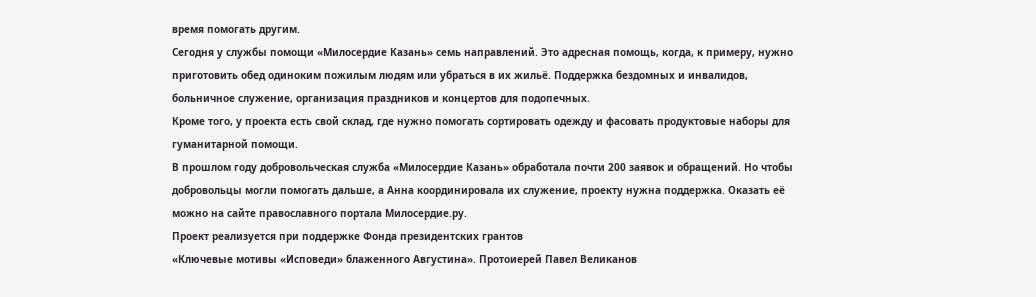время помогать другим.
Сегодня у службы помощи «Милосердие Казань» семь направлений. Это адресная помощь, когда, к примеру, нужно приготовить обед одиноким пожилым людям или убраться в их жильё. Поддержка бездомных и инвалидов, больничное служение, организация праздников и концертов для подопечных.
Кроме того, у проекта есть свой склад, где нужно помогать сортировать одежду и фасовать продуктовые наборы для гуманитарной помощи.
В прошлом году добровольческая служба «Милосердие Казань» обработала почти 200 заявок и обращений. Но чтобы добровольцы могли помогать дальше, а Анна координировала их служение, проекту нужна поддержка. Оказать её можно на сайте православного портала Милосердие.ру.
Проект реализуется при поддержке Фонда президентских грантов
«Ключевые мотивы «Исповеди» блаженного Августина». Протоиерей Павел Великанов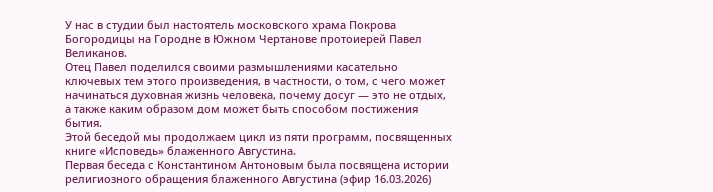У нас в студии был настоятель московского храма Покрова Богородицы на Городне в Южном Чертанове протоиерей Павел Великанов.
Отец Павел поделился своими размышлениями касательно ключевых тем этого произведения, в частности, о том, с чего может начинаться духовная жизнь человека, почему досуг — это не отдых, а также каким образом дом может быть способом постижения бытия.
Этой беседой мы продолжаем цикл из пяти программ, посвященных книге «Исповедь» блаженного Августина.
Первая беседа с Константином Антоновым была посвящена истории религиозного обращения блаженного Августина (эфир 16.03.2026)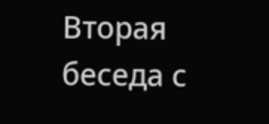Вторая беседа с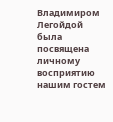Владимиром Легойдой была посвящена личному восприятию нашим гостем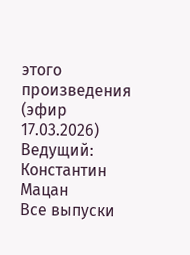этого произведения (эфир 17.03.2026)
Ведущий: Константин Мацан
Все выпуски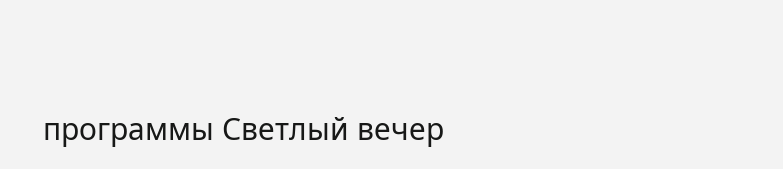программы Светлый вечер